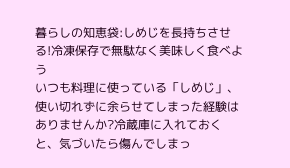暮らしの知恵袋:しめじを長持ちさせる!冷凍保存で無駄なく美味しく食べよう
いつも料理に使っている「しめじ」、使い切れずに余らせてしまった経験はありませんか?冷蔵庫に入れておくと、気づいたら傷んでしまっ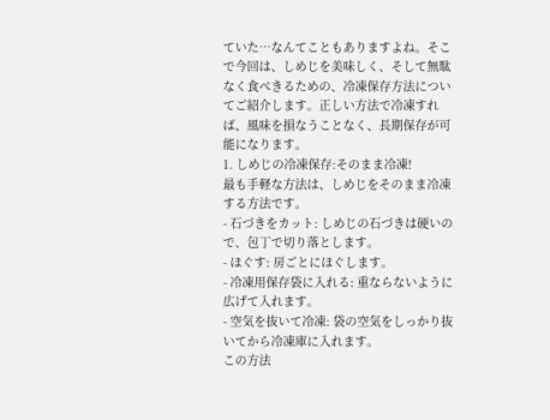ていた…なんてこともありますよね。そこで今回は、しめじを美味しく、そして無駄なく食べきるための、冷凍保存方法についてご紹介します。正しい方法で冷凍すれば、風味を損なうことなく、長期保存が可能になります。
1. しめじの冷凍保存:そのまま冷凍!
最も手軽な方法は、しめじをそのまま冷凍する方法です。
- 石づきをカット: しめじの石づきは硬いので、包丁で切り落とします。
- ほぐす: 房ごとにほぐします。
- 冷凍用保存袋に入れる: 重ならないように広げて入れます。
- 空気を抜いて冷凍: 袋の空気をしっかり抜いてから冷凍庫に入れます。
この方法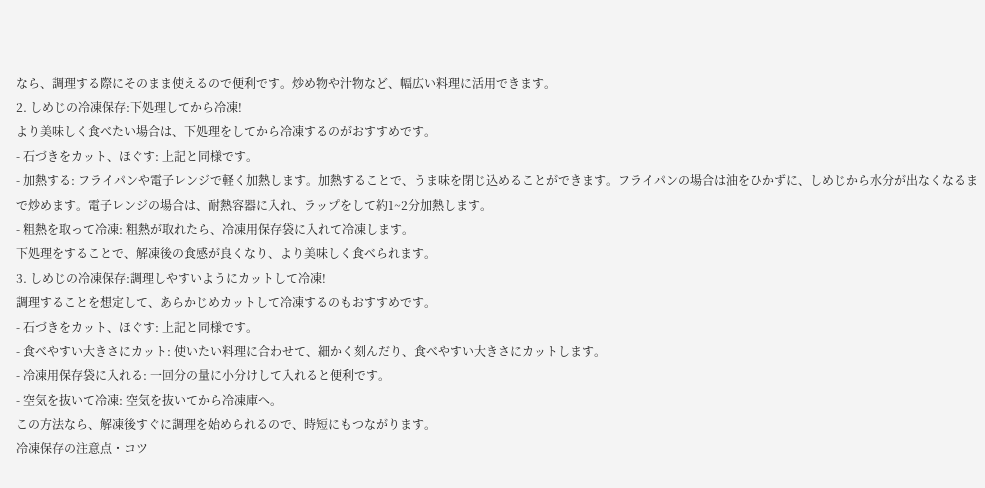なら、調理する際にそのまま使えるので便利です。炒め物や汁物など、幅広い料理に活用できます。
2. しめじの冷凍保存:下処理してから冷凍!
より美味しく食べたい場合は、下処理をしてから冷凍するのがおすすめです。
- 石づきをカット、ほぐす: 上記と同様です。
- 加熱する: フライパンや電子レンジで軽く加熱します。加熱することで、うま味を閉じ込めることができます。フライパンの場合は油をひかずに、しめじから水分が出なくなるまで炒めます。電子レンジの場合は、耐熱容器に入れ、ラップをして約1~2分加熱します。
- 粗熱を取って冷凍: 粗熱が取れたら、冷凍用保存袋に入れて冷凍します。
下処理をすることで、解凍後の食感が良くなり、より美味しく食べられます。
3. しめじの冷凍保存:調理しやすいようにカットして冷凍!
調理することを想定して、あらかじめカットして冷凍するのもおすすめです。
- 石づきをカット、ほぐす: 上記と同様です。
- 食べやすい大きさにカット: 使いたい料理に合わせて、細かく刻んだり、食べやすい大きさにカットします。
- 冷凍用保存袋に入れる: 一回分の量に小分けして入れると便利です。
- 空気を抜いて冷凍: 空気を抜いてから冷凍庫へ。
この方法なら、解凍後すぐに調理を始められるので、時短にもつながります。
冷凍保存の注意点・コツ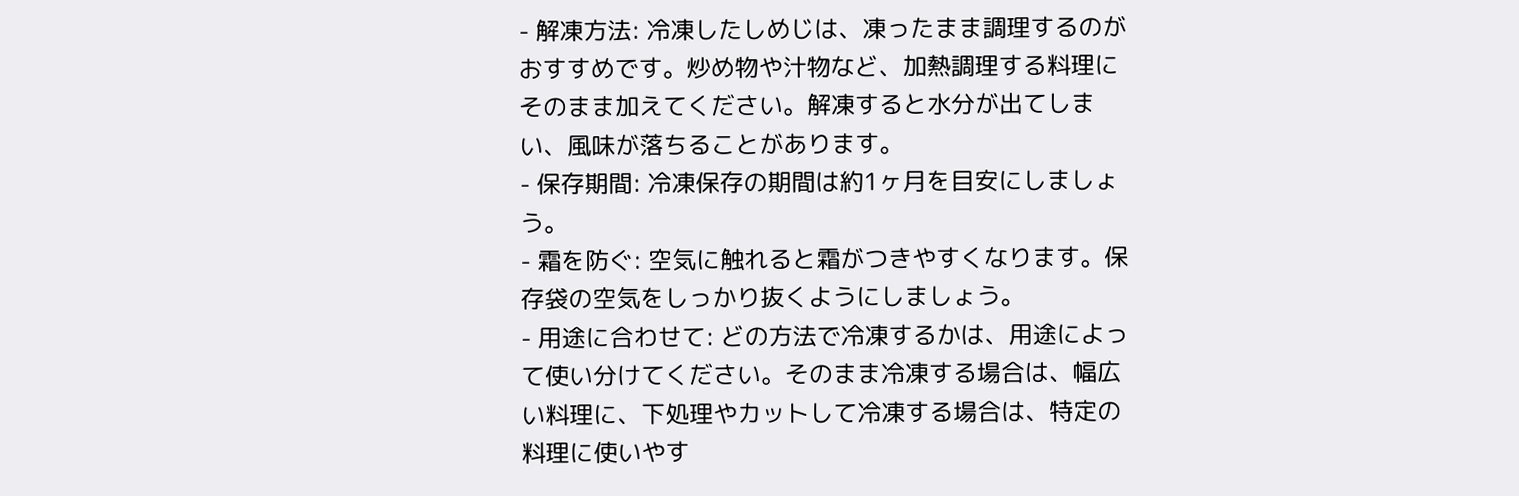- 解凍方法: 冷凍したしめじは、凍ったまま調理するのがおすすめです。炒め物や汁物など、加熱調理する料理にそのまま加えてください。解凍すると水分が出てしまい、風味が落ちることがあります。
- 保存期間: 冷凍保存の期間は約1ヶ月を目安にしましょう。
- 霜を防ぐ: 空気に触れると霜がつきやすくなります。保存袋の空気をしっかり抜くようにしましょう。
- 用途に合わせて: どの方法で冷凍するかは、用途によって使い分けてください。そのまま冷凍する場合は、幅広い料理に、下処理やカットして冷凍する場合は、特定の料理に使いやす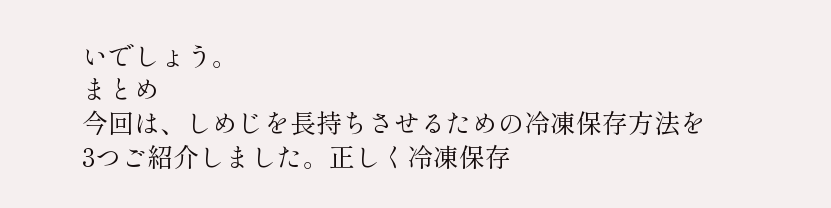いでしょう。
まとめ
今回は、しめじを長持ちさせるための冷凍保存方法を3つご紹介しました。正しく冷凍保存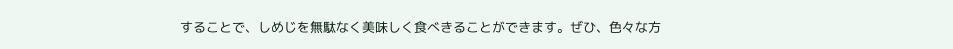することで、しめじを無駄なく美味しく食べきることができます。ぜひ、色々な方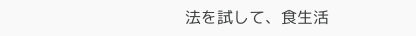法を試して、食生活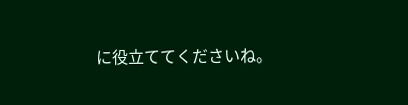に役立ててくださいね。